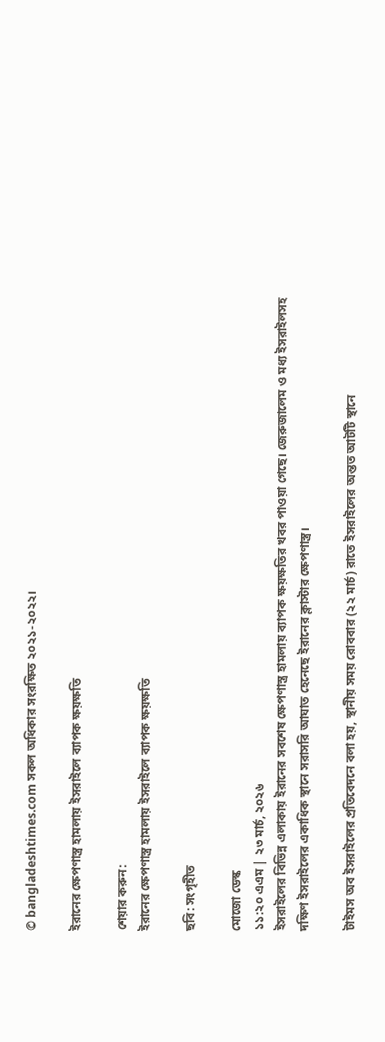© bangladeshtimes.com সকল অধিকার সংরক্ষিত ২০২১-২০২২।

ইরানের ক্ষেপণাস্ত্র হামলায় ইসরাইলে ব্যাপক ক্ষয়ক্ষতি

শেয়ার করুন:
ইরানের ক্ষেপণাস্ত্র হামলায় ইসরাইলে ব্যাপক ক্ষয়ক্ষতি

ছবি: সংগৃহীত

মোজো ডেস্ক
১১:২০ এএম | ২৩ মার্চ, ২০২৬
ইসরাইলের বিভিন্ন এলাকায় ইরানের সবশেষ ক্ষেপণাস্ত্র হামলায় ব্যাপক ক্ষয়ক্ষতির খবর পাওয়া গেছে। জেরুজালেম ও মধ্য ইসরাইলসহ দক্ষিণ ইসরাইলের একাধিক স্থানে সরাসরি আঘাত হেনেছে ইরানের ক্লাস্টার ক্ষেপণাস্ত্র।

টাইমস অব ইসরাইলের প্রতিবেদনে বলা হয়, স্থানীয় সময় রোববার (২২ মার্চ) রাতে ইসরাইলের অন্তত আটটি স্থানে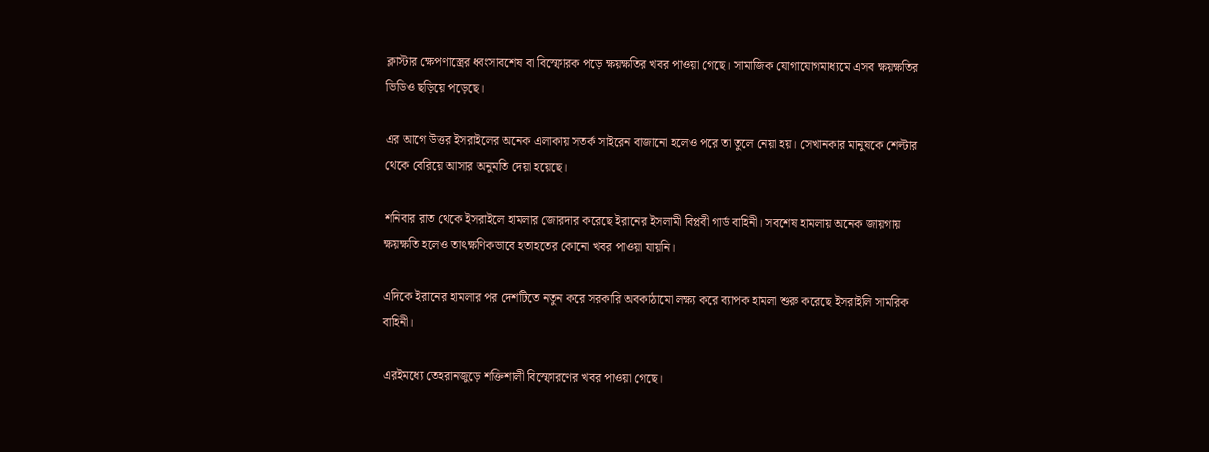ক্লাস্টার ক্ষেপণাস্ত্রের ধ্বংসাবশেষ বা বিস্ফোরক পড়ে ক্ষয়ক্ষতির খবর পাওয়া গেছে। সামাজিক যোগাযোগমাধ্যমে এসব ক্ষয়ক্ষতির ভিডিও ছড়িয়ে পড়েছে।

এর আগে উত্তর ইসরাইলের অনেক এলাকায় সতর্ক সাইরেন বাজানো হলেও পরে তা তুলে নেয়া হয়। সেখানকার মানুষকে শেল্টার থেকে বেরিয়ে আসার অনুমতি দেয়া হয়েছে।

শনিবার রাত থেকে ইসরাইলে হামলার জোরদার করেছে ইরানের ইসলামী বিপ্লবী গার্ড বাহিনী। সবশেষ হামলায় অনেক জায়গায় ক্ষয়ক্ষতি হলেও তাৎক্ষণিকভাবে হতাহতের কোনো খবর পাওয়া যায়নি।

এদিকে ইরানের হামলার পর দেশটিতে নতুন করে সরকারি অবকাঠামো লক্ষ্য করে ব্যাপক হামলা শুরু করেছে ইসরাইলি সামরিক বাহিনী।

এরইমধ্যে তেহরানজুড়ে শক্তিশালী বিস্ফোরণের খবর পাওয়া গেছে।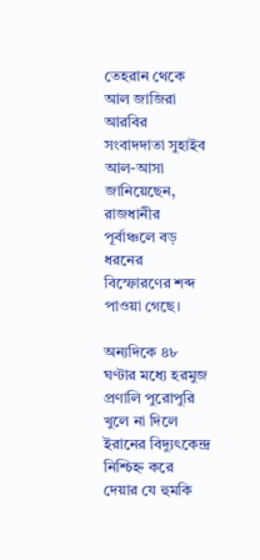তেহরান থেকে আল জাজিরা আরবির সংবাদদাতা সুহাইব আল-আসা জানিয়েছেন, রাজধানীর পূর্বাঞ্চলে বড় ধরনের বিস্ফোরণের শব্দ পাওয়া গেছে।

অন্যদিকে ৪৮ ঘণ্টার মধ্যে হরমুজ প্রণালি পুরোপুরি খুলে না দিলে ইরানের বিদ্যুৎকেন্দ্র নিশ্চিহ্ন করে দেয়ার যে হুমকি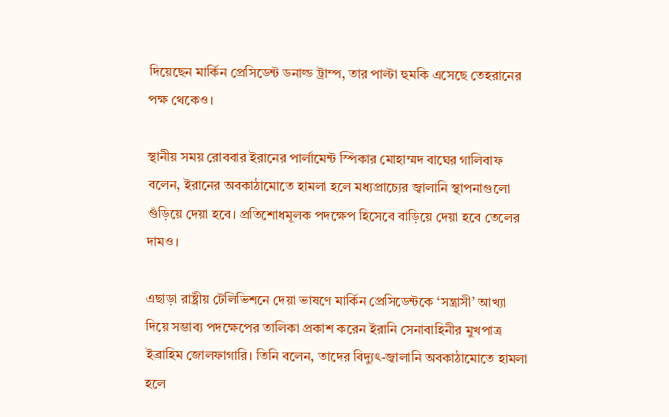দিয়েছেন মার্কিন প্রেসিডেন্ট ডনাল্ড ট্রাম্প, তার পাল্টা হুমকি এসেছে তেহরানের পক্ষ থেকেও।

স্থানীয় সময় রোববার ইরানের পার্লামেন্ট স্পিকার মোহাম্মদ বাঘের গালিবাফ বলেন, ইরানের অবকাঠামোতে হামলা হলে মধ্যপ্রাচ্যের জ্বালানি স্থাপনাগুলো গুঁড়িয়ে দেয়া হবে। প্রতিশোধমূলক পদক্ষেপ হিসেবে বাড়িয়ে দেয়া হবে তেলের দামও।

এছাড়া রাষ্ট্রীয় টেলিভিশনে দেয়া ভাষণে মার্কিন প্রেসিডেন্টকে ‘সন্ত্রাসী’ আখ্যা দিয়ে সম্ভাব্য পদক্ষেপের তালিকা প্রকাশ করেন ইরানি সেনাবাহিনীর মুখপাত্র ইব্রাহিম জোলফাগারি। তিনি বলেন, তাদের বিদ্যুৎ-জ্বালানি অবকাঠামোতে হামলা হলে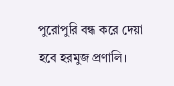পুরোপুরি বন্ধ করে দেয়া হবে হরমুজ প্রণালি।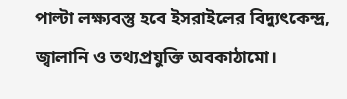পাল্টা লক্ষ্যবস্তু হবে ইসরাইলের বিদ্যুৎকেন্দ্র, জ্বালানি ও তথ্যপ্রযুক্তি অবকাঠামো।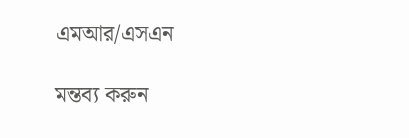এমআর/এসএন

মন্তব্য করুন